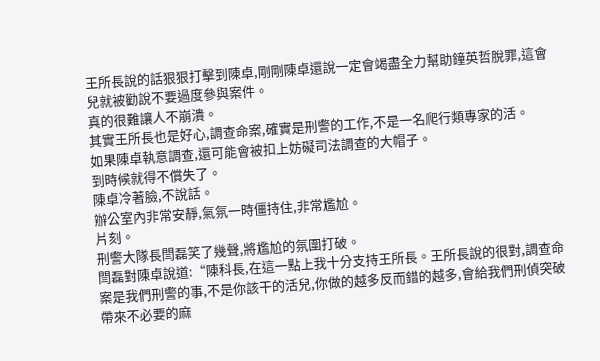王所長說的話狠狠打擊到陳卓,剛剛陳卓還說一定會竭盡全力幫助鐘英哲脫罪,這會兒就被勸說不要過度參與案件。
真的很難讓人不崩潰。
其實王所長也是好心,調查命案,確實是刑警的工作,不是一名爬行類專家的活。
如果陳卓執意調查,還可能會被扣上妨礙司法調查的大帽子。
到時候就得不償失了。
陳卓冷著臉,不說話。
辦公室內非常安靜,氣氛一時僵持住,非常尷尬。
片刻。
刑警大隊長閆磊笑了幾聲,將尷尬的氛圍打破。
閆磊對陳卓說道:“陳科長,在這一點上我十分支持王所長。王所長說的很對,調查命案是我們刑警的事,不是你該干的活兒,你做的越多反而錯的越多,會給我們刑偵突破帶來不必要的麻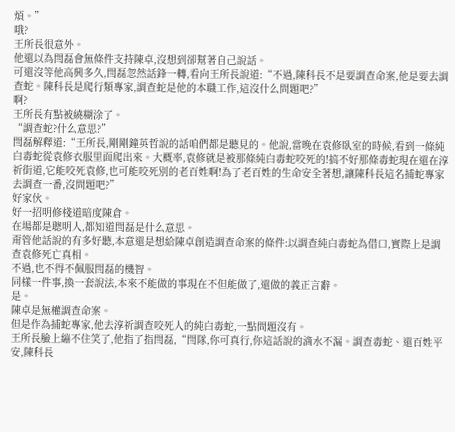煩。”
哦?
王所長很意外。
他還以為閆磊會無條件支持陳卓,沒想到卻幫著自己說話。
可還沒等他高興多久,閆磊忽然話鋒一轉,看向王所長說道:“不過,陳科長不是要調查命案,他是要去調查蛇。陳科長是爬行類專家,調查蛇是他的本職工作,這沒什么問題吧?”
啊?
王所長有點被繞糊涂了。
“調查蛇?什么意思?”
閆磊解釋道:“王所長,剛剛鐘英哲說的話咱們都是聽見的。他說,當晚在袁修臥室的時候,看到一條純白毒蛇從袁修衣服里面爬出來。大概率,袁修就是被那條純白毒蛇咬死的!搞不好那條毒蛇現在還在淳祈街道,它能咬死袁修,也可能咬死別的老百姓啊!為了老百姓的生命安全著想,讓陳科長這名捕蛇專家去調查一番,沒問題吧?”
好家伙。
好一招明修棧道暗度陳倉。
在場都是聰明人,都知道閆磊是什么意思。
甭管他話說的有多好聽,本意還是想給陳卓創造調查命案的條件:以調查純白毒蛇為借口,實際上是調查袁修死亡真相。
不過,也不得不佩服閆磊的機智。
同樣一件事,換一套說法,本來不能做的事現在不但能做了,還做的義正言辭。
是。
陳卓是無權調查命案。
但是作為捕蛇專家,他去淳祈調查咬死人的純白毒蛇,一點問題沒有。
王所長臉上繃不住笑了,他指了指閆磊,“閆隊,你可真行,你這話說的滴水不漏。調查毒蛇、還百姓平安,陳科長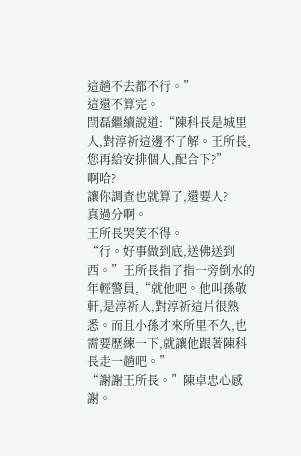這趟不去都不行。”
這還不算完。
閆磊繼續說道:“陳科長是城里人,對淳祈這邊不了解。王所長,您再給安排個人,配合下?”
啊哈?
讓你調查也就算了,還要人?
真過分啊。
王所長哭笑不得。
“行。好事做到底,送佛送到西。”王所長指了指一旁倒水的年輕警員,“就他吧。他叫孫敬軒,是淳祈人,對淳祈這片很熟悉。而且小孫才來所里不久,也需要歷練一下,就讓他跟著陳科長走一趟吧。”
“謝謝王所長。”陳卓忠心感謝。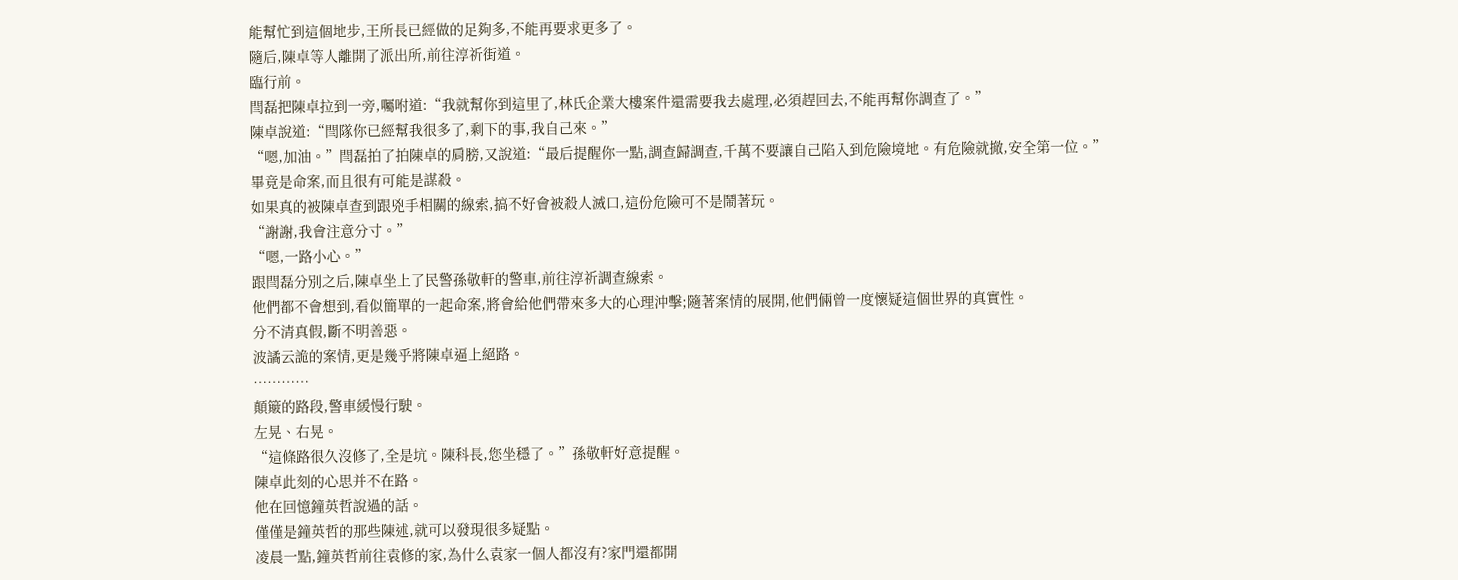能幫忙到這個地步,王所長已經做的足夠多,不能再要求更多了。
隨后,陳卓等人離開了派出所,前往淳祈街道。
臨行前。
閆磊把陳卓拉到一旁,囑咐道:“我就幫你到這里了,林氏企業大樓案件還需要我去處理,必須趕回去,不能再幫你調查了。”
陳卓說道:“閆隊你已經幫我很多了,剩下的事,我自己來。”
“嗯,加油。”閆磊拍了拍陳卓的肩膀,又說道:“最后提醒你一點,調查歸調查,千萬不要讓自己陷入到危險境地。有危險就撤,安全第一位。”
畢竟是命案,而且很有可能是謀殺。
如果真的被陳卓查到跟兇手相關的線索,搞不好會被殺人滅口,這份危險可不是鬧著玩。
“謝謝,我會注意分寸。”
“嗯,一路小心。”
跟閆磊分別之后,陳卓坐上了民警孫敬軒的警車,前往淳祈調查線索。
他們都不會想到,看似簡單的一起命案,將會給他們帶來多大的心理沖擊;隨著案情的展開,他們倆曾一度懷疑這個世界的真實性。
分不清真假,斷不明善惡。
波譎云詭的案情,更是幾乎將陳卓逼上絕路。
…………
顛簸的路段,警車緩慢行駛。
左晃、右晃。
“這條路很久沒修了,全是坑。陳科長,您坐穩了。”孫敬軒好意提醒。
陳卓此刻的心思并不在路。
他在回憶鐘英哲說過的話。
僅僅是鐘英哲的那些陳述,就可以發現很多疑點。
凌晨一點,鐘英哲前往袁修的家,為什么袁家一個人都沒有?家門還都開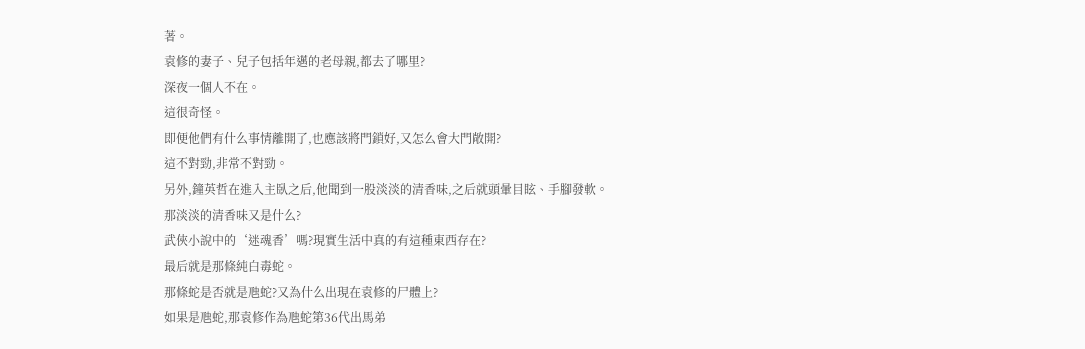著。
袁修的妻子、兒子包括年邁的老母親,都去了哪里?
深夜一個人不在。
這很奇怪。
即便他們有什么事情離開了,也應該將門鎖好,又怎么會大門敞開?
這不對勁,非常不對勁。
另外,鐘英哲在進入主臥之后,他聞到一股淡淡的清香味,之后就頭暈目眩、手腳發軟。
那淡淡的清香味又是什么?
武俠小說中的‘迷魂香’嗎?現實生活中真的有這種東西存在?
最后就是那條純白毒蛇。
那條蛇是否就是虺蛇?又為什么出現在袁修的尸體上?
如果是虺蛇,那袁修作為虺蛇第36代出馬弟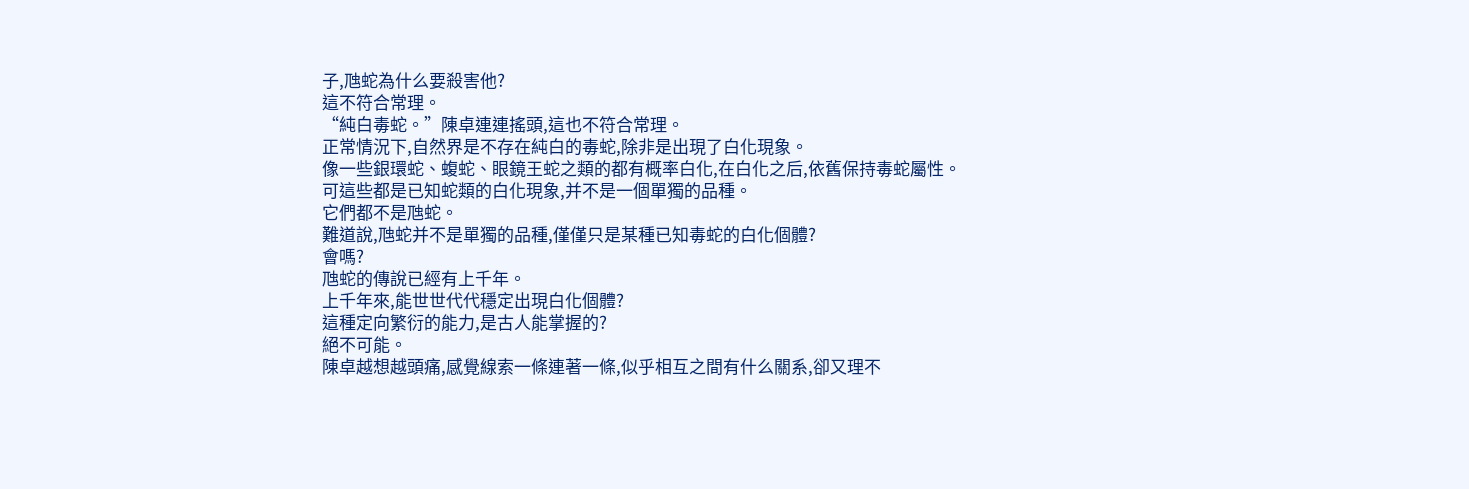子,虺蛇為什么要殺害他?
這不符合常理。
“純白毒蛇。”陳卓連連搖頭,這也不符合常理。
正常情況下,自然界是不存在純白的毒蛇,除非是出現了白化現象。
像一些銀環蛇、蝮蛇、眼鏡王蛇之類的都有概率白化,在白化之后,依舊保持毒蛇屬性。
可這些都是已知蛇類的白化現象,并不是一個單獨的品種。
它們都不是虺蛇。
難道說,虺蛇并不是單獨的品種,僅僅只是某種已知毒蛇的白化個體?
會嗎?
虺蛇的傳說已經有上千年。
上千年來,能世世代代穩定出現白化個體?
這種定向繁衍的能力,是古人能掌握的?
絕不可能。
陳卓越想越頭痛,感覺線索一條連著一條,似乎相互之間有什么關系,卻又理不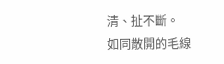清、扯不斷。
如同散開的毛線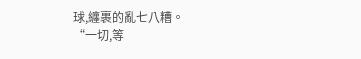球,纏裹的亂七八糟。
“一切,等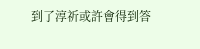到了淳祈或許會得到答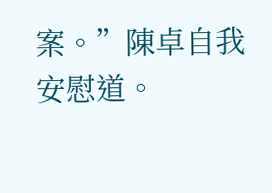案。”陳卓自我安慰道。